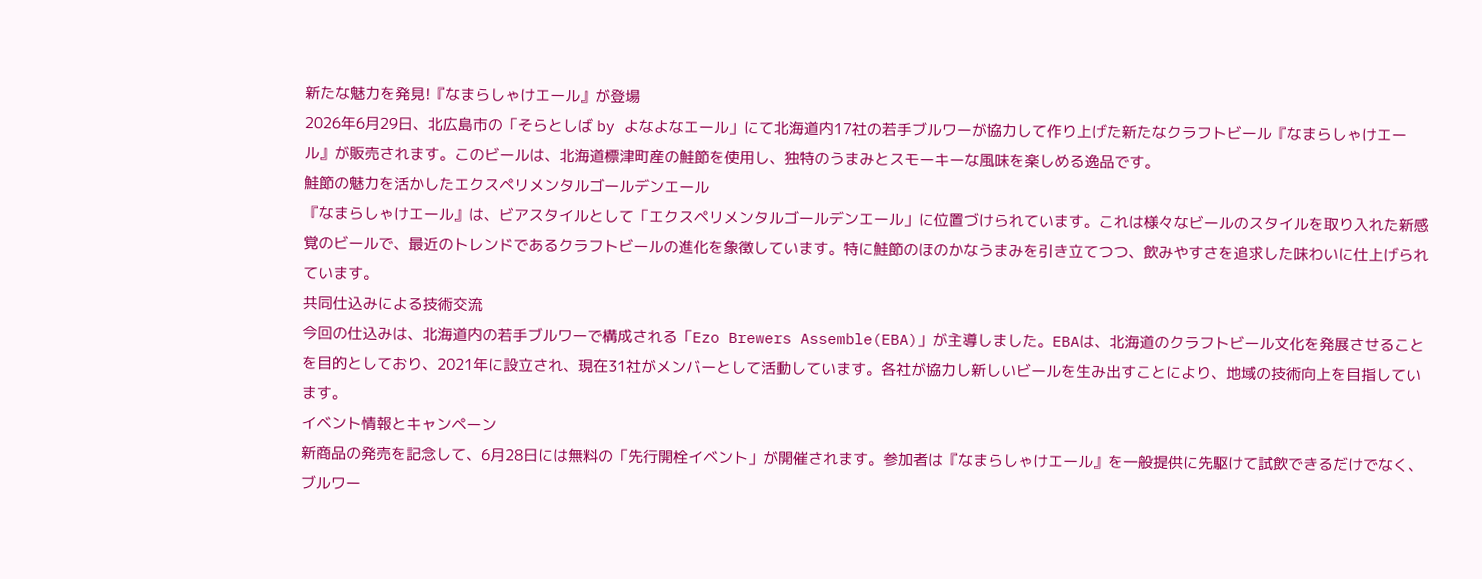新たな魅力を発見!『なまらしゃけエール』が登場
2026年6月29日、北広島市の「そらとしば by よなよなエール」にて北海道内17社の若手ブルワーが協力して作り上げた新たなクラフトビール『なまらしゃけエール』が販売されます。このビールは、北海道標津町産の鮭節を使用し、独特のうまみとスモーキーな風味を楽しめる逸品です。
鮭節の魅力を活かしたエクスペリメンタルゴールデンエール
『なまらしゃけエール』は、ビアスタイルとして「エクスペリメンタルゴールデンエール」に位置づけられています。これは様々なビールのスタイルを取り入れた新感覚のビールで、最近のトレンドであるクラフトビールの進化を象徴しています。特に鮭節のほのかなうまみを引き立てつつ、飲みやすさを追求した味わいに仕上げられています。
共同仕込みによる技術交流
今回の仕込みは、北海道内の若手ブルワーで構成される「Ezo Brewers Assemble(EBA)」が主導しました。EBAは、北海道のクラフトビール文化を発展させることを目的としており、2021年に設立され、現在31社がメンバーとして活動しています。各社が協力し新しいビールを生み出すことにより、地域の技術向上を目指しています。
イベント情報とキャンペーン
新商品の発売を記念して、6月28日には無料の「先行開栓イベント」が開催されます。参加者は『なまらしゃけエール』を一般提供に先駆けて試飲できるだけでなく、ブルワー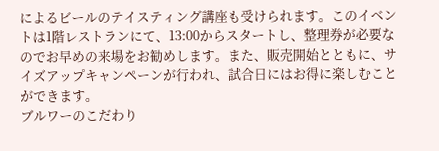によるビールのテイスティング講座も受けられます。このイベントは1階レストランにて、13:00からスタートし、整理券が必要なのでお早めの来場をお勧めします。また、販売開始とともに、サイズアップキャンペーンが行われ、試合日にはお得に楽しむことができます。
ブルワーのこだわり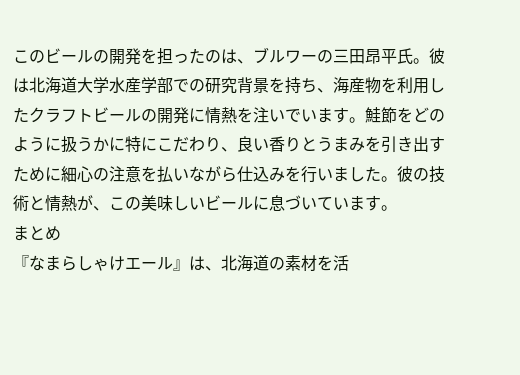このビールの開発を担ったのは、ブルワーの三田昂平氏。彼は北海道大学水産学部での研究背景を持ち、海産物を利用したクラフトビールの開発に情熱を注いでいます。鮭節をどのように扱うかに特にこだわり、良い香りとうまみを引き出すために細心の注意を払いながら仕込みを行いました。彼の技術と情熱が、この美味しいビールに息づいています。
まとめ
『なまらしゃけエール』は、北海道の素材を活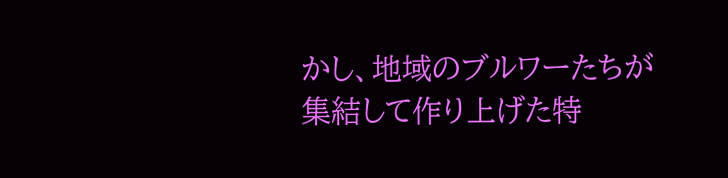かし、地域のブルワーたちが集結して作り上げた特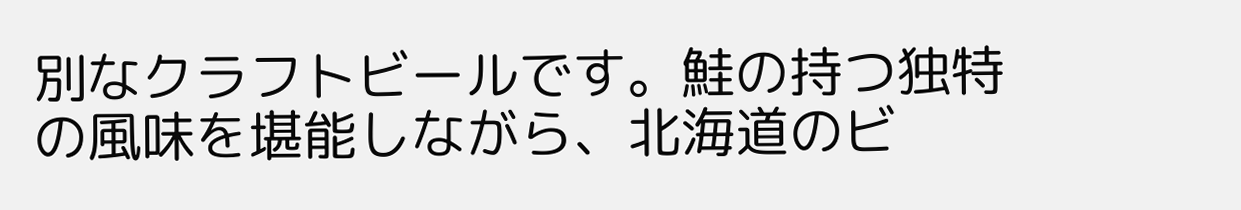別なクラフトビールです。鮭の持つ独特の風味を堪能しながら、北海道のビ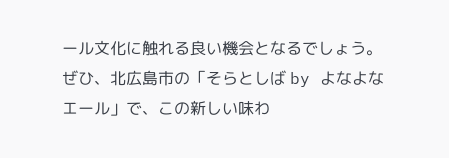ール文化に触れる良い機会となるでしょう。ぜひ、北広島市の「そらとしば by よなよなエール」で、この新しい味わ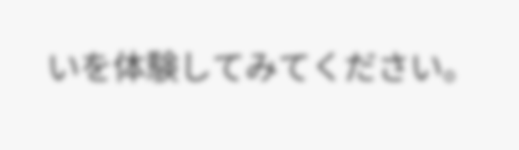いを体験してみてください。